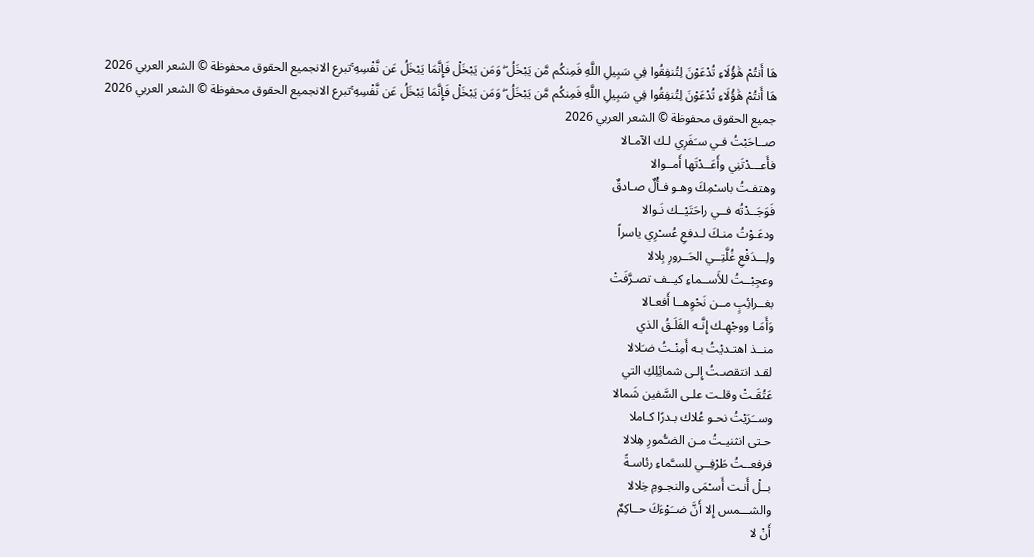هَا أَنتُمْ هَٰؤُلَاءِ تُدْعَوْنَ لِتُنفِقُوا فِي سَبِيلِ اللَّهِ فَمِنكُم مَّن يَبْخَلُ ۖ وَمَن يَبْخَلْ فَإِنَّمَا يَبْخَلُ عَن نَّفْسِهِ ۚتبرع الانجميع الحقوق محفوظة © الشعر العربي 2026
هَا أَنتُمْ هَٰؤُلَاءِ تُدْعَوْنَ لِتُنفِقُوا فِي سَبِيلِ اللَّهِ فَمِنكُم مَّن يَبْخَلُ ۖ وَمَن يَبْخَلْ فَإِنَّمَا يَبْخَلُ عَن نَّفْسِهِ ۚتبرع الانجميع الحقوق محفوظة © الشعر العربي 2026
جميع الحقوق محفوظة © الشعر العربي 2026
صــاحَبْتُ فـي سـَفَرِي لـك الآمـالا
فأَعـــدْتَنِي وأَعَــدْتَها أَمــوالا
وهتفـتُ باسـْمِكَ وهـو فـأْلٌ صـادقٌ
فَوَجَــدْتُه فــي راحَتَيْــك نَـوالا
ودعَـوْتُ منـكَ لـدفعِ عُسـْرِي ياسراً
ولِـــدَفْعِ غُلَّتِــي الحَــرورِ بِلالا
وعجِبْــتُ للأَســماءِ كيــف تصـرَّفَتْ
بغــرائِبٍ مــن نَحْوِهــا أَفعـالا
وَأَمَـا ووجْهِـك إِنَّـه الفَلَـقُ الذي
منــذ اهتـديْتُ بـه أَمِنْـتُ ضـَلالا
لقـد انتقصـتُ إِلـى شمائِلِكِ التي
عَتُقَـتْ وقلـت علـى السَّفين شَمالا
وســَرَيْتُ نحـو عُلاك بـدرًا كـاملا
حـتى انثنيـتُ مـن الضـُّمورِ هِلالا
فرفعــتُ طَرْفِــي للسـَّماءِ رئاسـةً
بــلْ أَنـت أَسـْمَى والنجـومِ خِلالا
والشـــمس إِلا أَنَّ ضــَوْءَكَ حــاكِمٌ
أَنْ لا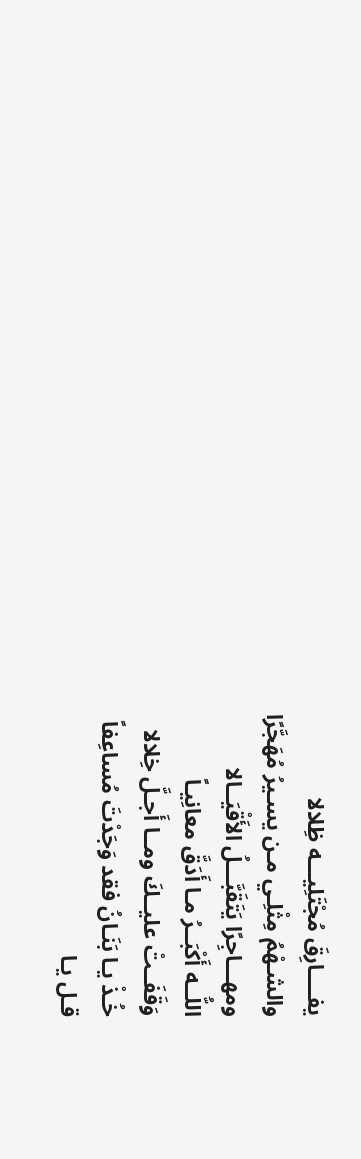يفــــارِقَ مُجْتَلِيـــه ظِلالا
والشـهْمُ مِثْلِـي مـن يسـيرُ مُهَجَّرًا
ومهـــاجِرًا يَتَقَبَّـــلُ الأَقْيَــالا
اللُّــه أَكْبَــرُ مـا أَدَقَّ معانِيـاً
وَقَفَــتْ عليــكَ ومــا أَجـلَّ خِلالا
خُـذْ يـا بَنَـانُ فقد وَجَدْتَ مُساعِفاً
قـل يـا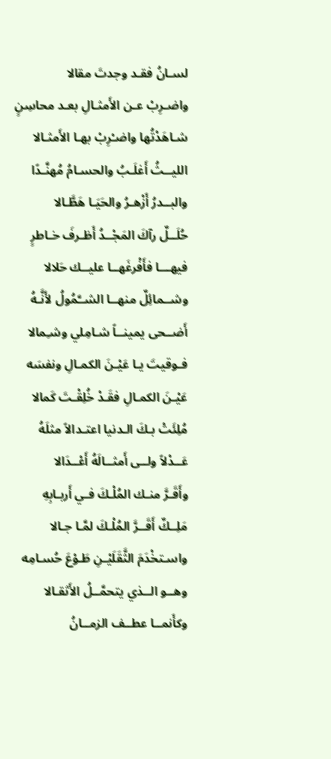لسـانُ فقـد وجدتَ مقالا
واضـرِبْ عـن الأَمثـالِ بعـد محاسِنٍ
شـاهَدْتُها واضـْرِبْ بهـا الأَمثـالا
الليــثُ أَغلَـبُ والحسـامُ مُهنَّـدًا
والبــدرُ أَزْهـرُ والحَيَـا هَطَّـالا
حُلَــلٌ رآكَ المَجْــدُ أَظـرفَ خـاطرٍ
فيهـــا فأَفْرغَهــا عليــك حَلالا
وشــمائِلٌ منهــا الشــَّمُولُ لأَنَّـهُ
أَضــحى يمينــاً شـامِلي وشـِمالا
فـوقيتَ يـا عَيْـنَ الكمـالِ ونفسَه
عَيْـنَ الكمـالِ فقَـدْ خُلِقْـتَ كَمالا
مُلِئَتْ بـكَ الـدنيا اعتـدالاً مثلَهُ
عَــدْلاً ولــى أَمثــالَهُ أَعْــدَالا
وأَقَـرَّ منـك المُلْـكَ فـي أَربـابِهِ
مَلِــكٌ أَقَــرَّ المُلْـكَ لمَّـا جـالا
واسـتخْدَمَ الثَّقَلَيْـنِ طَـوْعَ حُسـامِه
وهــو الــذي يتحمَّــلُ الأَثقـالا
وكأَنمــا عطــف الزمــانُ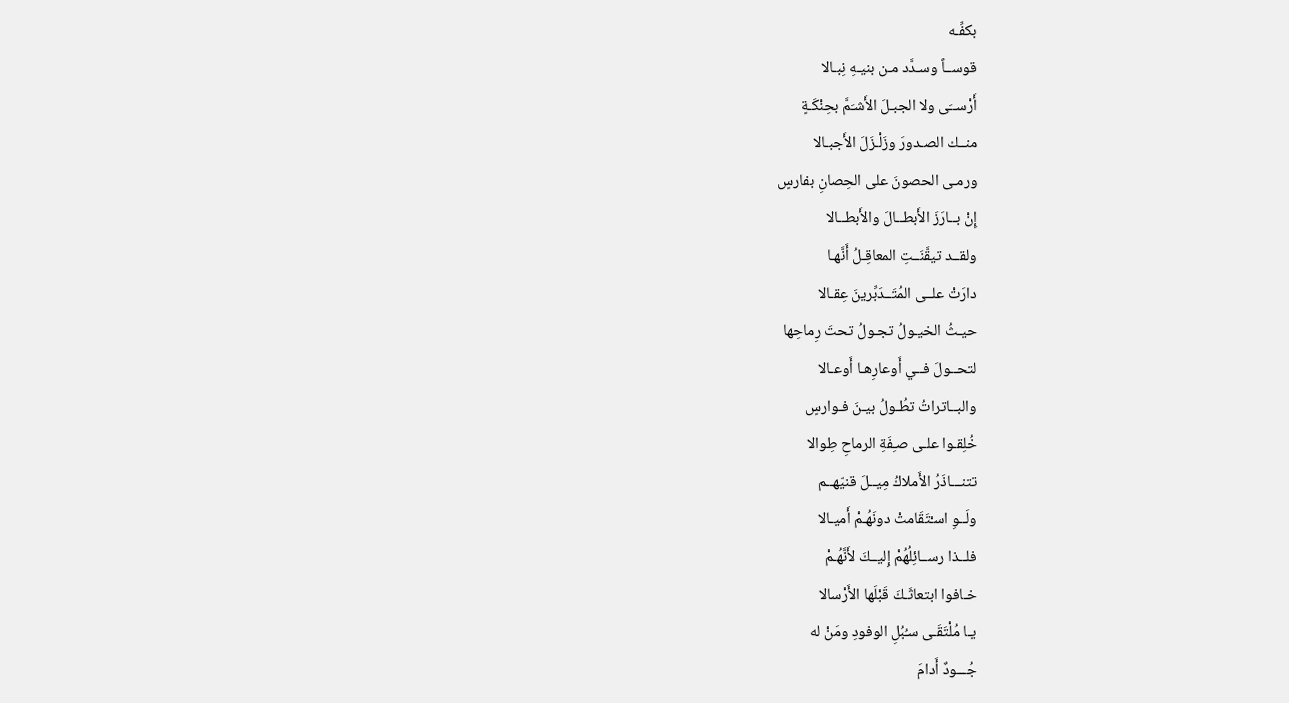بكفِّـه
قوســاً وسـدَّد مـن بنيـهِ نِبـالا
أَرْســَى ولا الجبـلَ الأَشـَمَّ بحِنْكَـةٍ
منــك الصـدورَ وزَلْـزَلَ الأَجبـالا
ورمـى الحصونَ على الحِصانِ بفارسٍ
إِنْ بــارَزَ الأَبطــالَ والأَبطــالا
ولقــد تيقَّنَــتِ المعاقِـلُ أَنَّهـا
دارَتْ علــى المُتَــدَبِّرينَ عِقـالا
حيـثُ الخيـولُ تجـولُ تحتَ رِماحِها
لتحــولَ فــي أَوعارِهـا أَوعـالا
والبــاتراتُ تطُـولُ بيـنَ فـوارسٍ
خُلِقـوا علـى صـِفَةِ الرماحِ طِوالا
تتنـــاذَرُ الأَملاكُ مِيــلَ قنيّهــم
ولَــوِ اسـْتَقَامتْ دونَهُـمْ أَميـالا
فلــذا رســائِلُهُمْ إِليــكَ لأَنَّهُـمْ
خـافوا ابتعاثَـكَ قَبْلَها الأَرْسالا
يـا مُلْتَقَـى سـُبُلِ الوفودِ ومَنْ له
جُـــودٌ أَدامَ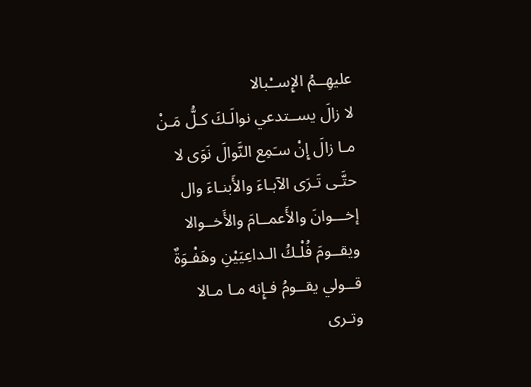عليهِــمُ الإِســْبالا
لا زالَ يســتدعي نوالَـكَ كـلُّ مَـنْ
مـا زالَ إِنْ سـَمِع النَّوالَ نَوَى لا
حتَّـى تَـرَى الآبـاءَ والأَبنـاءَ وال
إخـــوانَ والأَعمــامَ والأَخــوالا
ويقــومَ فُلْـكُ الـداعِيَيْنِ وهَفْـوَةٌ
قــولي يقــومُ فـإِنه مـا مـالا
وتـرى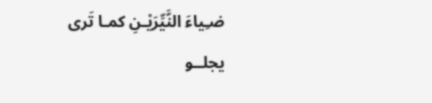ضـِياءَ النَّيِّرَيْـنِ كمـا تَرى
يجلــو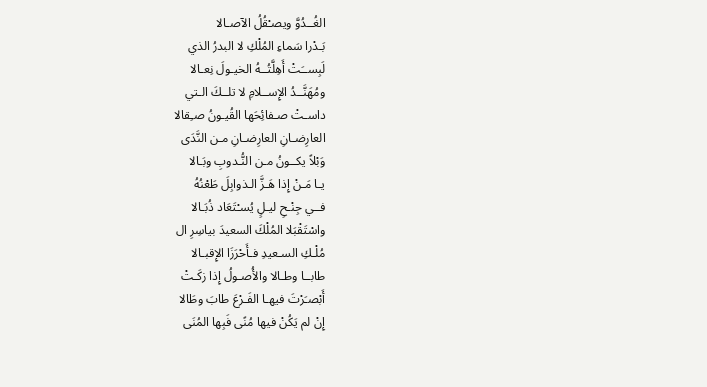الغُــدُوَّ ويصـْقُلُ الآصـالا
بَـدْرا سَماءِ المُلْكِ لا البدرُ الذي
لَبِســَتْ أَهِلَّتُــهُ الخيـولَ نِعـالا
ومُهَنَّــدُ الإِســلامِ لا تلــكَ الـتي
داسـتْ صـفائِحَها القُيـونُ صـِقالا
العارِضـانِ العارِضـانِ مـن النَّدَى
وَبْلاً يكــونُ مـن النُّـدوبِ وبَـالا
يـا مَـنْ إِذا هَـزَّ الـذوابِلَ طَعْنُهُ
فــي جِنْـحِ ليـلٍ يُسـْتَعَاد ذُبَـالا
واسْتَقْبَلا المُلْكَ السعيدَ بياسِرِ ال
مُلْـكِ السـعيدِ فـأَحْرَزَا الإِقبـالا
طابــا وطـالا والأُصـولُ إِذا زكَـتْ
أَبْصـَرْتَ فيهـا الفَـرْعَ طابَ وطَالا
إِنْ لم يَكُنْ فيها مُنًى فَبِها المُنَى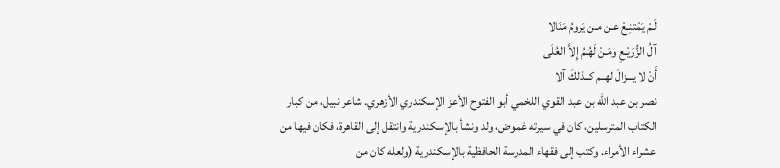لَـمْ يَمْتنِـعْ عـن مـن يَرومُ مَنَالا
آلُ الزُّرَيْـعِ ومَـنْ لَهُـمُ إِلاَّ العُلَى
أَنْ لا يـــزالَ لهــم كــذلكَ آلا
نصر بن عبد الله بن عبد القوي اللخمي أبو الفتوح الأعز الإسكندري الأزهري. شاعر نبيل، من كبار الكتاب المترسلين، كان في سيرته غموض، ولد ونشأ بالإسكندرية وانتقل إلى القاهرة، فكان فيها من عشراء الأمراء. وكتب إلى فقهاء المدرسة الحافظية بالإسكندرية (ولعله كان من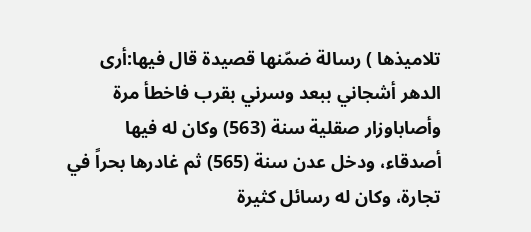تلاميذها ) رسالة ضمّنها قصيدة قال فيها:أرى الدهر أشجاني ببعد وسرني بقرب فاخطأ مرة وأصاباوزار صقلية سنة (563) وكان له فيها أصدقاء، ودخل عدن سنة (565) ثم غادرها بحراً في تجارة، وكان له رسائل كثيرة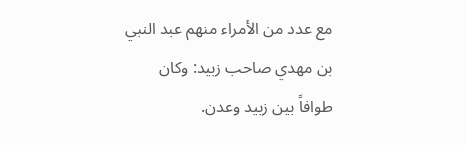مع عدد من الأمراء منهم عبد النبي بن مهدي صاحب زبيد: وكان طوافاً بين زبيد وعدن.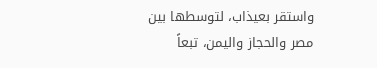واستقر بعيذاب، لتوسطها بين مصر والحجاز واليمن، تبعاً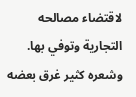لاقتضاء مصالحه التجارية وتوفي بها. وشعره كثير غرق بعضه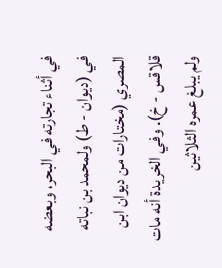في أثناء تجارته في البحر، وبعضه في (ديوان - ط) ولمحمد بن نباته المصري (مختارات من ديوان ابن قلاقس - خ). وفي الخريدة أنه مات ولم يبلغ عمره الثلاثين